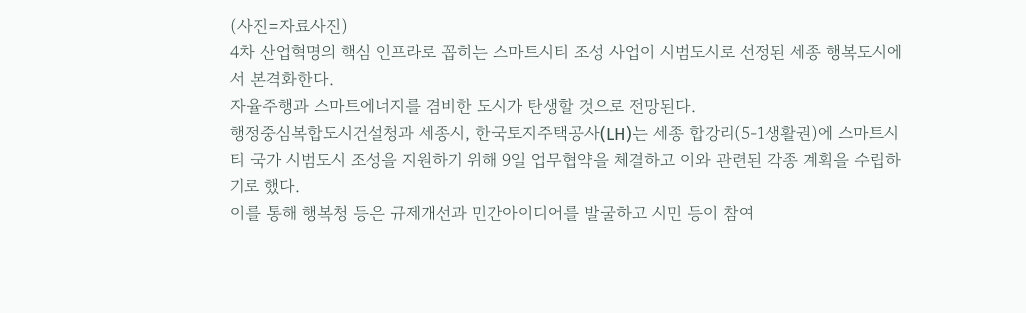(사진=자료사진)
4차 산업혁명의 핵심 인프라로 꼽히는 스마트시티 조성 사업이 시범도시로 선정된 세종 행복도시에서 본격화한다.
자율주행과 스마트에너지를 겸비한 도시가 탄생할 것으로 전망된다.
행정중심복합도시건설청과 세종시, 한국토지주택공사(LH)는 세종 합강리(5-1생활권)에 스마트시티 국가 시범도시 조성을 지원하기 위해 9일 업무협약을 체결하고 이와 관련된 각종 계획을 수립하기로 했다.
이를 통해 행복청 등은 규제개선과 민간아이디어를 발굴하고 시민 등이 참여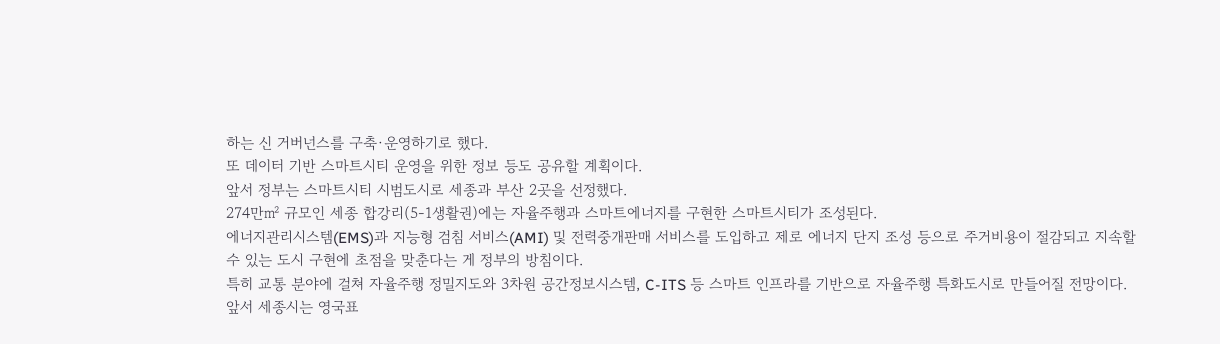하는 신 거버넌스를 구축·운영하기로 했다.
또 데이터 기반 스마트시티 운영을 위한 정보 등도 공유할 계획이다.
앞서 정부는 스마트시티 시범도시로 세종과 부산 2곳을 선정했다.
274만㎡ 규모인 세종 합강리(5-1생활권)에는 자율주행과 스마트에너지를 구현한 스마트시티가 조성된다.
에너지관리시스템(EMS)과 지능형 검침 서비스(AMI) 및 전력중개판매 서비스를 도입하고 제로 에너지 단지 조성 등으로 주거비용이 절감되고 지속할 수 있는 도시 구현에 초점을 맞춘다는 게 정부의 방침이다.
특히 교통 분야에 걸쳐 자율주행 정밀지도와 3차원 공간정보시스템, C-ITS 등 스마트 인프라를 기반으로 자율주행 특화도시로 만들어질 전망이다.
앞서 세종시는 영국표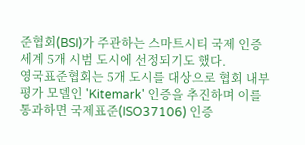준협회(BSI)가 주관하는 스마트시티 국제 인증 세계 5개 시범 도시에 선정되기도 했다.
영국표준협회는 5개 도시를 대상으로 협회 내부 평가 모델인 'Kitemark' 인증을 추진하며 이를 통과하면 국제표준(ISO37106) 인증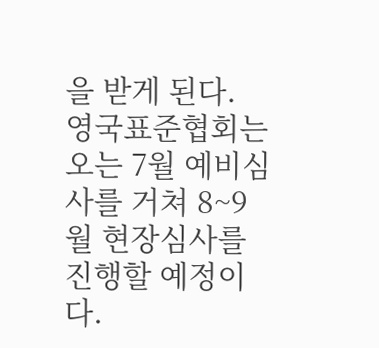을 받게 된다.
영국표준협회는 오는 7월 예비심사를 거쳐 8~9월 현장심사를 진행할 예정이다.